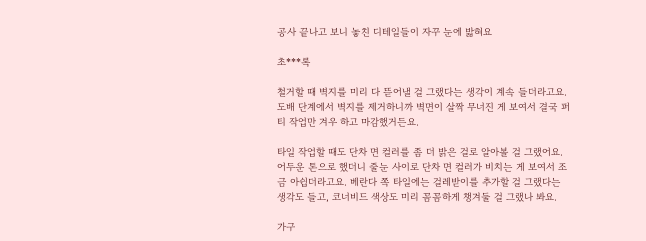공사 끝나고 보니 놓친 디테일들이 자꾸 눈에 밟혀요

초***록

철거할 때 벽지를 미리 다 뜯어낼 걸 그랬다는 생각이 계속 들더라고요. 도배 단계에서 벽지를 제거하니까 벽면이 살짝 무너진 게 보여서 결국 퍼티 작업만 겨우 하고 마감했거든요.

타일 작업할 때도 단차 면 컬러를 좀 더 밝은 걸로 알아볼 걸 그랬어요. 어두운 톤으로 했더니 줄눈 사이로 단차 면 컬러가 비치는 게 보여서 조금 아쉽더라고요. 베란다 쪽 타일에는 걸레받이를 추가할 걸 그랬다는 생각도 들고, 코너비드 색상도 미리 꼼꼼하게 챙겨둘 걸 그랬나 봐요.

가구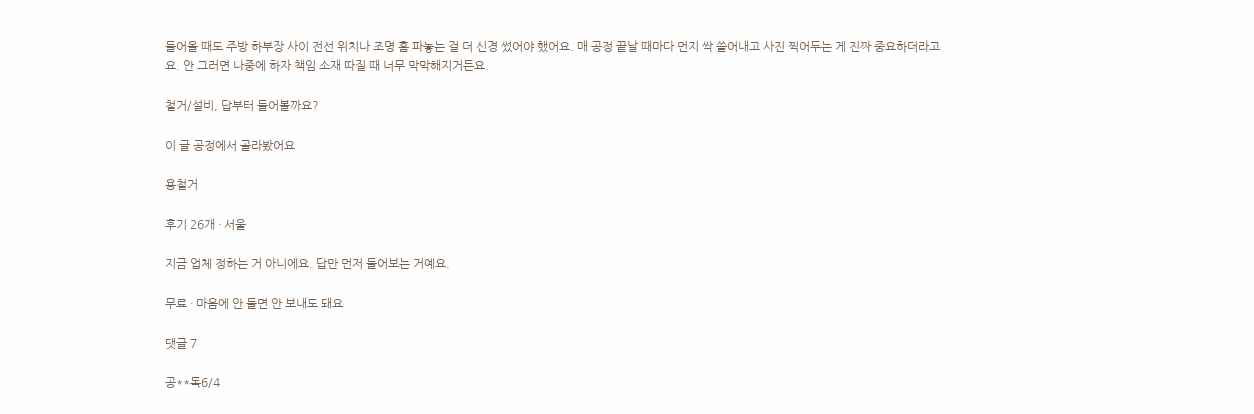들어올 때도 주방 하부장 사이 전선 위치나 조명 홈 파놓는 걸 더 신경 썼어야 했어요. 매 공정 끝날 때마다 먼지 싹 쓸어내고 사진 찍어두는 게 진짜 중요하더라고요. 안 그러면 나중에 하자 책임 소재 따질 때 너무 막막해지거든요.

철거/설비, 답부터 들어볼까요?

이 글 공정에서 골라봤어요

용철거

후기 26개 · 서울

지금 업체 정하는 거 아니에요. 답만 먼저 들어보는 거예요.

무료 · 마음에 안 들면 안 보내도 돼요

댓글 7

공**독6/4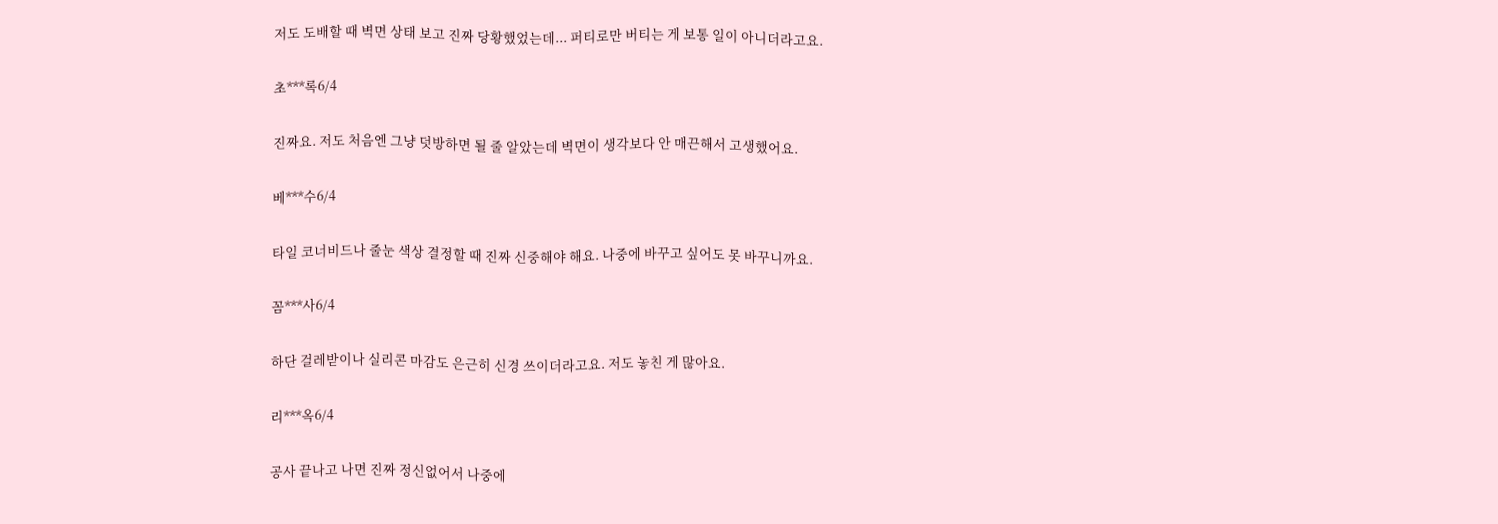저도 도배할 때 벽면 상태 보고 진짜 당황했었는데... 퍼티로만 버티는 게 보통 일이 아니더라고요.

초***록6/4

진짜요. 저도 처음엔 그냥 덧방하면 될 줄 알았는데 벽면이 생각보다 안 매끈해서 고생했어요.

베***수6/4

타일 코너비드나 줄눈 색상 결정할 때 진짜 신중해야 해요. 나중에 바꾸고 싶어도 못 바꾸니까요.

꼼***사6/4

하단 걸레받이나 실리콘 마감도 은근히 신경 쓰이더라고요. 저도 놓친 게 많아요.

리***옥6/4

공사 끝나고 나면 진짜 정신없어서 나중에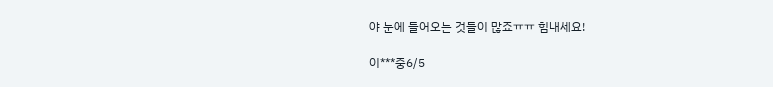야 눈에 들어오는 것들이 많죠ㅠㅠ 힘내세요!

이***중6/5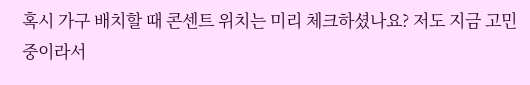혹시 가구 배치할 때 콘센트 위치는 미리 체크하셨나요? 저도 지금 고민 중이라서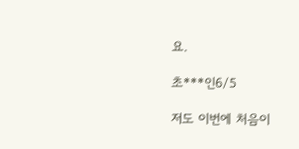요.

초***인6/5

저도 이번에 처음이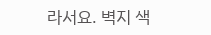라서요. 벽지 색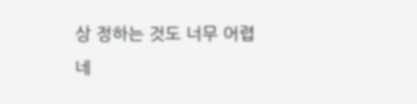상 정하는 것도 너무 어렵네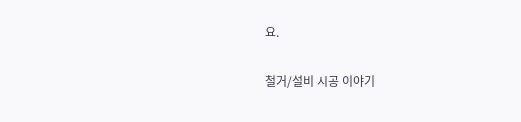요.

철거/설비 시공 이야기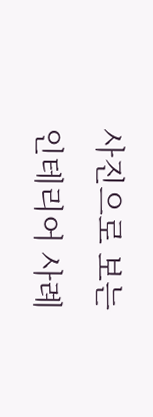사진으로 보는 인테리어 사례